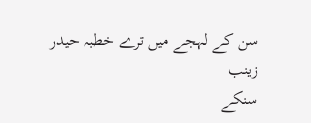سن کے لہجے میں ترے خطبہ حیدر زینب
سنکے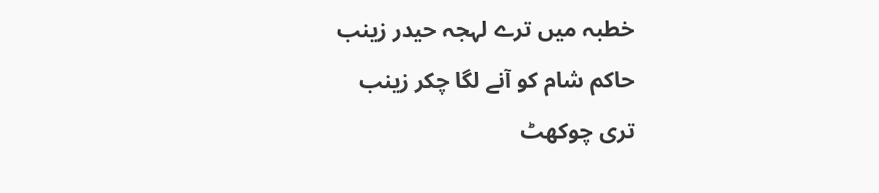خطبہ میں ترے لہجہ حیدر زینب
حاکم شام کو آنے لگا چکر زینب
تری چوکهٹ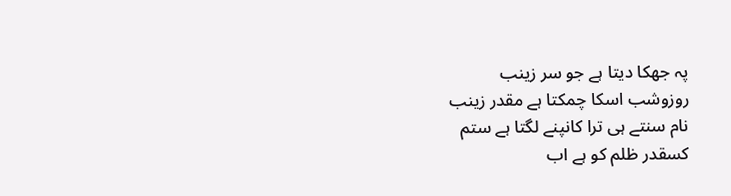پہ جهکا دیتا ہے جو سر زینب
روزوشب اسکا چمکتا ہے مقدر زینب
نام سنتے ہی ترا کانپنے لگتا ہے ستم
کسقدر ظلم کو ہے اب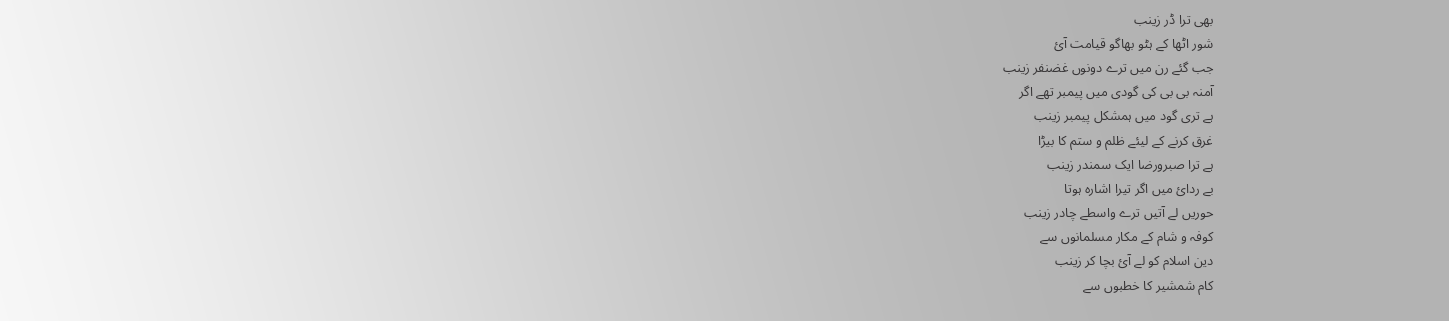بهی ترا ڈر زینب
شور اٹها کے ہٹو بهاگو قیامت آئ
جب گئے رن میں ترے دونوں غضنفر زینب
آمنہ بی بی کی گودی میں پیمبر تهے اگر
ہے تری گود میں ہمشکل پیمبر زینب
غرق کرنے کے لیئے ظلم و ستم کا بیڑا
ہے ترا صبرورضا ایک سمندر زینب
بے ردائ میں اگر تیرا اشارہ ہوتا
حوریں لے آتیں ترے واسطے چادر زینب
کوفہ و شام کے مکار مسلمانوں سے
دین اسلام کو لے آئ بچا کر زینب
کام شمشیر کا خطبوں سے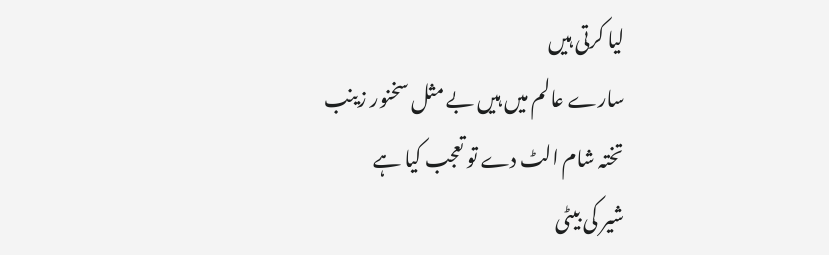لیا کرتی ہیں
سارے عالم میں ہیں بے مثل سخنور زینب
تختہ شام الٹ دے تو تعجب کیا ہے
شیر کی بیٹی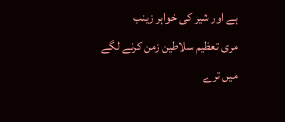ہے اور شیر کی خواہر زینب
مری تعظیم سلاطین زمن کرنے لگے
میں ترے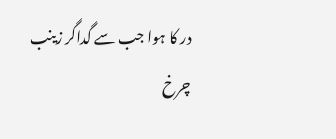در کا ہوا جب سے گداگر زینب
چرخ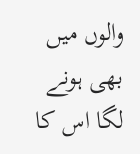والوں میں بهی ہونے لگا اس کا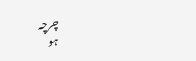چرچہ
ہو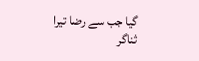گیا جب سے رضا تیرا ثناگر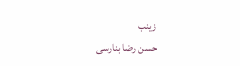زینب
حسن رضا بنارسی